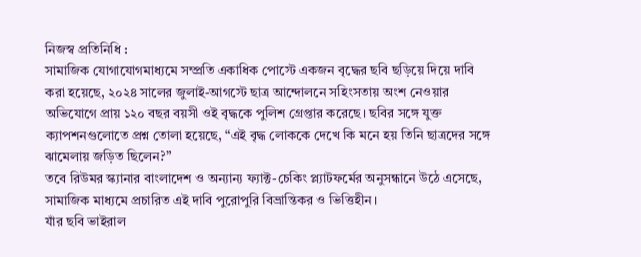নিজস্ব প্রতিনিধি :
সামাজিক যোগাযোগমাধ্যমে সম্প্রতি একাধিক পোস্টে একজন বৃদ্ধের ছবি ছড়িয়ে দিয়ে দাবি করা হয়েছে, ২০২৪ সালের জুলাই-আগস্টে ছাত্র আন্দোলনে সহিংসতায় অংশ নেওয়ার অভিযোগে প্রায় ১২০ বছর বয়সী ওই বৃদ্ধকে পুলিশ গ্রেপ্তার করেছে। ছবির সঙ্গে যুক্ত ক্যাপশনগুলোতে প্রশ্ন তোলা হয়েছে, “এই বৃদ্ধ লোককে দেখে কি মনে হয় তিনি ছাত্রদের সঙ্গে ঝামেলায় জড়িত ছিলেন?”
তবে রিউমর স্ক্যানার বাংলাদেশ ও অন্যান্য ফ্যাক্ট-চেকিং প্ল্যাটফর্মের অনুসন্ধানে উঠে এসেছে, সামাজিক মাধ্যমে প্রচারিত এই দাবি পুরোপুরি বিভ্রান্তিকর ও ভিত্তিহীন।
যাঁর ছবি ভাইরাল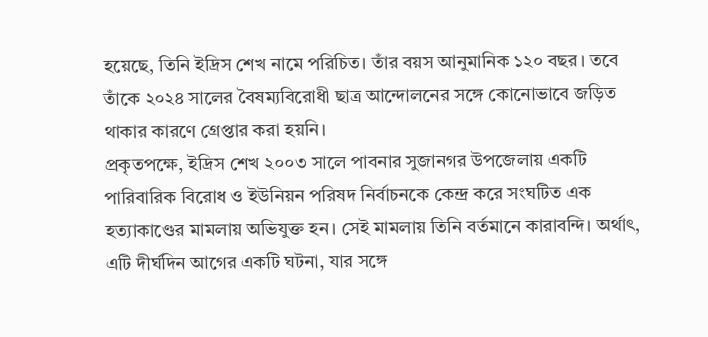হয়েছে, তিনি ইদ্রিস শেখ নামে পরিচিত। তাঁর বয়স আনুমানিক ১২০ বছর। তবে তাঁকে ২০২৪ সালের বৈষম্যবিরোধী ছাত্র আন্দোলনের সঙ্গে কোনোভাবে জড়িত থাকার কারণে গ্রেপ্তার করা হয়নি।
প্রকৃতপক্ষে, ইদ্রিস শেখ ২০০৩ সালে পাবনার সুজানগর উপজেলায় একটি পারিবারিক বিরোধ ও ইউনিয়ন পরিষদ নির্বাচনকে কেন্দ্র করে সংঘটিত এক হত্যাকাণ্ডের মামলায় অভিযুক্ত হন। সেই মামলায় তিনি বর্তমানে কারাবন্দি। অর্থাৎ, এটি দীর্ঘদিন আগের একটি ঘটনা, যার সঙ্গে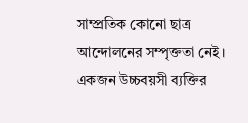সাম্প্রতিক কোনো ছাত্র আন্দোলনের সম্পৃক্ততা নেই।
একজন উচ্চবয়সী ব্যক্তির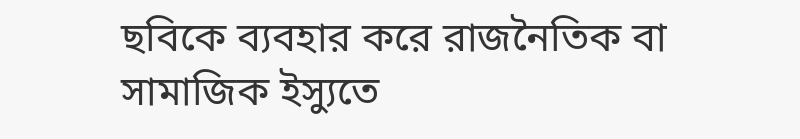ছবিকে ব্যবহার করে রাজনৈতিক বা সামাজিক ইস্যুতে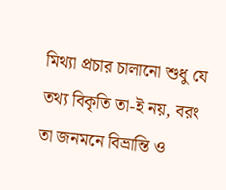মিথ্যা প্রচার চালানো শুধু যে তথ্য বিকৃতি তা-ই নয়, বরং তা জনমনে বিভ্রান্তি ও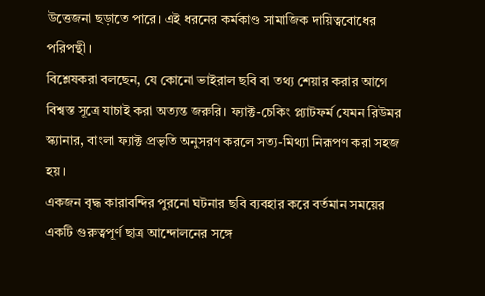উত্তেজনা ছড়াতে পারে। এই ধরনের কর্মকাণ্ড সামাজিক দায়িত্ববোধের পরিপন্থী।
বিশ্লেষকরা বলছেন, যে কোনো ভাইরাল ছবি বা তথ্য শেয়ার করার আগে বিশ্বস্ত সূত্রে যাচাই করা অত্যন্ত জরুরি। ফ্যাক্ট-চেকিং প্ল্যাটফর্ম যেমন রিউমর স্ক্যানার, বাংলা ফ্যাক্ট প্রভৃতি অনুসরণ করলে সত্য-মিথ্যা নিরূপণ করা সহজ হয়।
একজন বৃদ্ধ কারাবন্দির পুরনো ঘটনার ছবি ব্যবহার করে বর্তমান সময়ের একটি গুরুত্বপূর্ণ ছাত্র আন্দোলনের সঙ্গে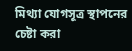মিথ্যা যোগসূত্র স্থাপনের চেষ্টা করা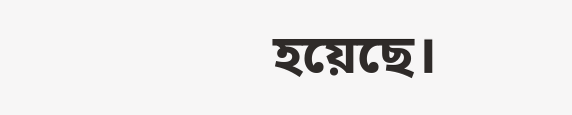হয়েছে।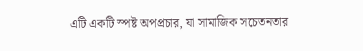এটি একটি স্পষ্ট অপপ্রচার, যা সামাজিক সচেতনতার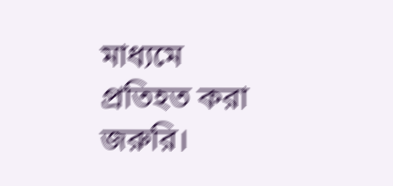মাধ্যমে প্রতিহত করা জরুরি।